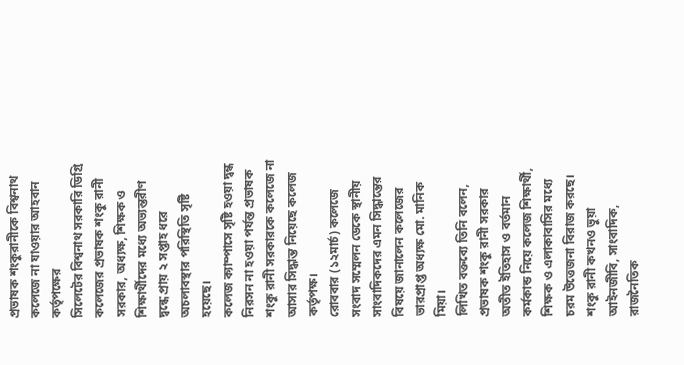প্রভাষক শংকুরানীকে বিশ্বনাথ কলেজে না যাওয়ার আহবান কর্তৃপক্ষের
সিলেটের বিশ্বনাথ সরকারি ডিগ্রি কলেজের প্রভাষক শংকু রানী সরকার, অধ্যক্ষ, শিক্ষক ও শিক্ষার্থীদের মধ্যে অভ্যন্তরীণ দ্বন্ধে প্রায় ২ সপ্তাহ ধরে অচলাবস্থার পরিস্থিতি সৃষ্টি হয়েছে।
কলেজ ক্যাম্পাসে সৃষ্টি হওয়া দ্বন্ধ নিরসন না হওয়া পর্যন্ত প্রভাষক শংকু রানী সরকারকে কলেজে না আসার সিদ্ধান্ত নিয়েছে কলেজ কর্তৃপক্ষ।
রোববার (১২মার্চ) কলেজে সংবাদ সম্মেলন ডেকে স্থানীয় সাংবাদিকদের এমন সিদ্ধান্তের বিষয়ে জানালেন কলেজের ভারপ্রাপ্ত অধ্যক্ষ মো. মানিক মিয়া।
লিখিত বক্তব্যে তিনি বলেন, প্রভাষক শংকু রানী সরকার অতীত ইতিহাস ও বর্তমান কর্মকান্ড নিয়ে কলেজ শিক্ষার্থী, শিক্ষক ও এলাকাবাসির মধ্যে চরম উত্তেজনা বিরাজ করছে। শংকু রানী কখনও ভুয়া আইনজীবি, সাংবাদিক, রাজনৈতিক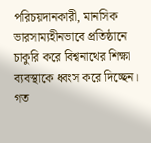পরিচয়দানকারী, মানসিক ভারসাম্যহীনভাবে প্রতিষ্ঠানে চাকুরি করে বিশ্বনাথের শিক্ষা ব্যবস্থাকে ধ্বংস করে দিচ্ছেন।
গত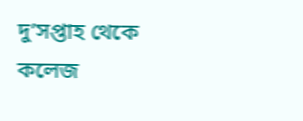দু’সপ্তাহ থেকে কলেজ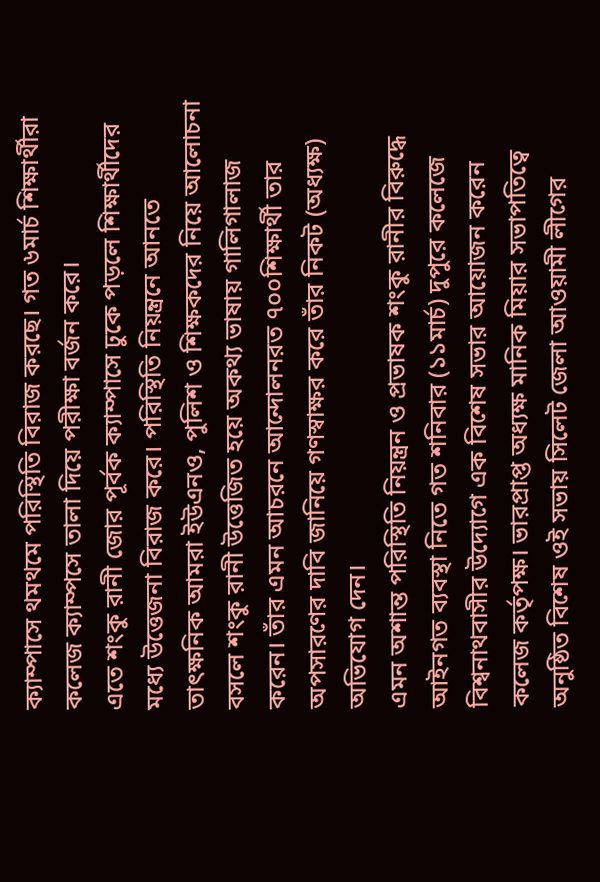ক্যাম্পাসে থমথমে পরিস্থিতি বিরাজ করছে। গত ৬মার্চ শিক্ষার্থীরা কলেজ ক্যাম্পসে তালা দিয়ে পরীক্ষা বর্জন করে।
এতে শংকু রানী জোর পূর্বক ক্যাম্পাসে ঢুকে পড়লে শিক্ষার্থীদের মধ্যে উত্তেজনা বিরাজ করে। পরিস্থিতি নিয়ন্ত্রনে আনতে তাৎক্ষনিক আমরা ইউএনও, পুলিশ ও শিক্ষকদের নিয়ে আলোচনা বসলে শংকু রানী উত্তেজিত হয়ে অকথ্য ভাষায় গালিগালাজ করেন। তাঁর এমন আচরনে আন্দোলনরত ৭০০শিক্ষার্থী তার অপসারণের দাবি জানিয়ে গণস্বাক্ষর করে তাঁর নিকট (অধ্যক্ষ) অভিযোগ দেন।
এমন অশান্ত পরিস্থিতি নিয়ন্ত্রন ও প্রভাষক শংকু রানীর বিরুদ্ধে আইনগত ব্যবস্থা নিতে গত শনিবার (১১মার্চ) দুপুরে কলেজে বিশ্বনাথবাসীর উদ্যোগে এক বিশেষ সভার আয়োজন করেন কলেজ কর্তৃপক্ষ। ভারপ্রাপ্ত অধ্যক্ষ মানিক মিয়ার সভাপতিত্বে অনুষ্ঠিত বিশেষ ওই সভায় সিলেট জেলা আওয়ামী লীগের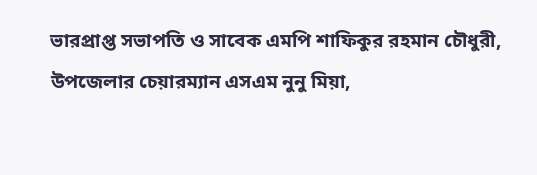ভারপ্রাপ্ত সভাপতি ও সাবেক এমপি শাফিকুর রহমান চৌধুরী, উপজেলার চেয়ারম্যান এসএম নুনু মিয়া,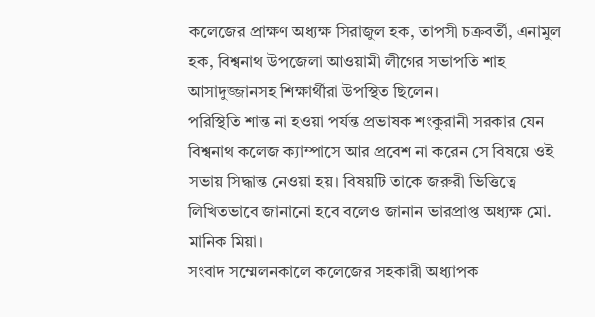কলেজের প্রাক্ষণ অধ্যক্ষ সিরাজুল হক, তাপসী চক্রবর্তী, এনামুল হক, বিশ্বনাথ উপজেলা আওয়ামী লীগের সভাপতি শাহ আসাদুজ্জানসহ শিক্ষার্থীরা উপস্থিত ছিলেন।
পরিস্থিতি শান্ত না হওয়া পর্যন্ত প্রভাষক শংকুরানী সরকার যেন বিশ্বনাথ কলেজ ক্যাম্পাসে আর প্রবেশ না করেন সে বিষয়ে ওই সভায় সিদ্ধান্ত নেওয়া হয়। বিষয়টি তাকে জরুরী ভিত্তিত্বে লিখিতভাবে জানানো হবে বলেও জানান ভারপ্রাপ্ত অধ্যক্ষ মো. মানিক মিয়া।
সংবাদ সম্মেলনকালে কলেজের সহকারী অধ্যাপক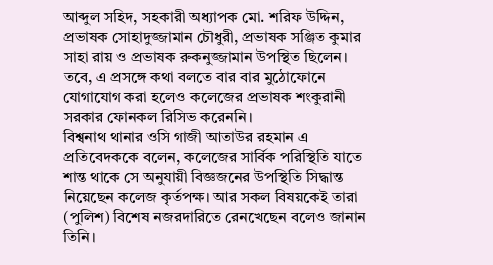আব্দুল সহিদ, সহকারী অধ্যাপক মো. শরিফ উদ্দিন, প্রভাষক সোহাদুজ্জামান চৌধুরী, প্রভাষক সঞ্জিত কুমার সাহা রায় ও প্রভাষক রুকনুজ্জামান উপস্থিত ছিলেন।
তবে, এ প্রসঙ্গে কথা বলতে বার বার মুঠোফোনে যোগাযোগ করা হলেও কলেজের প্রভাষক শংকুরানী সরকার ফোনকল রিসিভ করেননি।
বিশ্বনাথ থানার ওসি গাজী আতাউর রহমান এ প্রতিবেদককে বলেন, কলেজের সার্বিক পরিস্থিতি যাতে শান্ত থাকে সে অনুযায়ী বিজ্ঞজনের উপস্থিতি সিদ্ধান্ত নিয়েছেন কলেজ কৃর্তপক্ষ। আর সকল বিষয়কেই তারা (পুলিশ) বিশেষ নজরদারিতে রেনখেছেন বলেও জানান তিনি।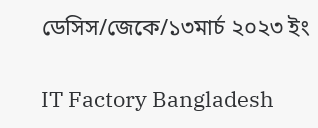ডেসিস/জেকে/১৩মার্চ ২০২৩ ইং

IT Factory Bangladesh